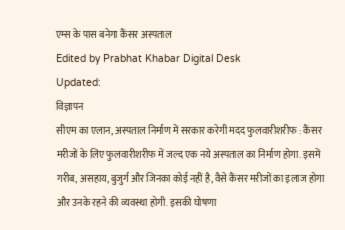एम्स के पास बनेगा कैंसर अस्पताल
Edited by Prabhat Khabar Digital Desk
Updated:
विज्ञापन
सीएम का एलान, अस्पताल निर्माण में सरकार करेगी मदद फुलवारीशरीफ : कैंसर मरीजों के लिए फुलवारीशरीफ में जल्द एक नये अस्पताल का निर्माण होगा. इसमें गरीब, असहाय, बुजुर्ग और जिनका कोई नहीं है, वैसे कैंसर मरीजों का इलाज होगा और उनके रहने की व्यवस्था होगी. इसकी घोषणा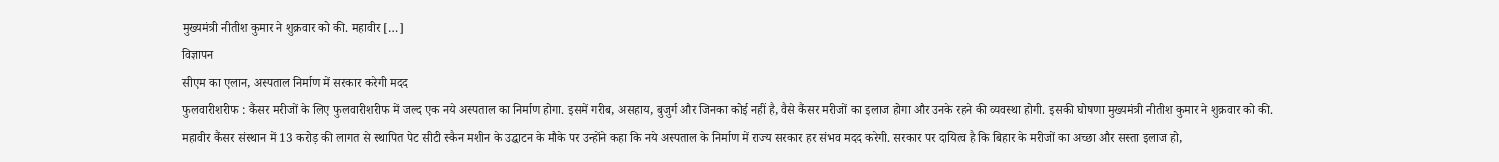मुख्यमंत्री नीतीश कुमार ने शुक्रवार को की. महावीर […]
विज्ञापन
सीएम का एलान, अस्पताल निर्माण में सरकार करेगी मदद
फुलवारीशरीफ : कैंसर मरीजों के लिए फुलवारीशरीफ में जल्द एक नये अस्पताल का निर्माण होगा. इसमें गरीब, असहाय, बुजुर्ग और जिनका कोई नहीं है, वैसे कैंसर मरीजों का इलाज होगा और उनके रहने की व्यवस्था होगी. इसकी घोषणा मुख्यमंत्री नीतीश कुमार ने शुक्रवार को की.
महावीर कैंसर संस्थान में 13 करोड़ की लागत से स्थापित पेट सीटी स्कैन मशीन के उद्घाटन के मौके पर उन्होंने कहा कि नये अस्पताल के निर्माण में राज्य सरकार हर संभव मदद करेगी. सरकार पर दायित्व है कि बिहार के मरीजों का अच्छा और सस्ता इलाज हो,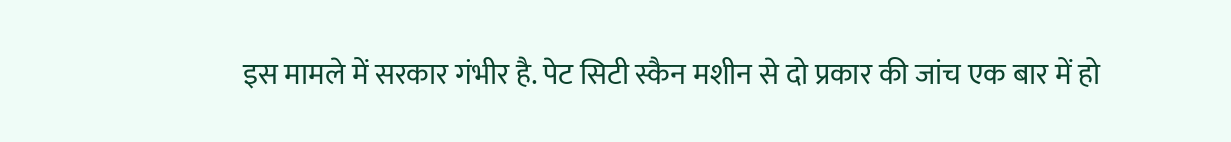इस मामले में सरकार गंभीर है. पेट सिटी स्कैन मशीन से दो प्रकार की जांच एक बार में हो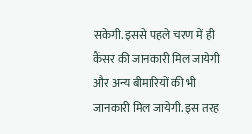सकेगी. इससे पहले चरण में ही कैंसर की जानकारी मिल जायेगी और अन्य बीमारियों की भी जानकारी मिल जायेगी. इस तरह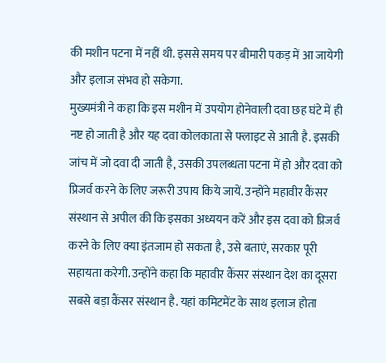की मशीन पटना में नहीं थी. इससे समय पर बीमारी पकड़ में आ जायेगी और इलाज संभव हो सकेगा.
मुख्यमंत्री ने कहा कि इस मशीन में उपयोग होनेवाली दवा छह घंटे में ही नष्ट हो जाती है और यह दवा कोलकाता से फ्लाइट से आती है. इसकी जांच में जो दवा दी जाती है, उसकी उपलब्धता पटना में हो और दवा को प्रिजर्व करने के लिए जरूरी उपाय किये जायें. उन्होंने महावीर कैंसर संस्थान से अपील की कि इसका अध्ययन करें और इस दवा को प्रिजर्व करने के लिए क्या इंतजाम हो सकता है, उसे बताएं, सरकार पूरी सहायता करेगी. उन्होंने कहा कि महावीर कैंसर संस्थान देश का दूसरा सबसे बड़ा कैंसर संस्थान है. यहां कमिटमेंट के साथ इलाज होता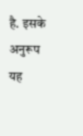है. इसके अनुरूप यह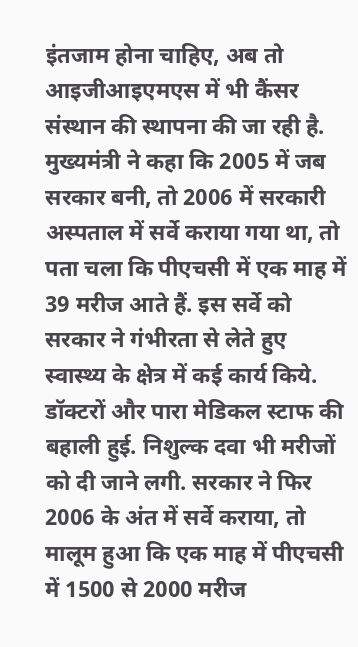इंतजाम होना चाहिए, अब तो आइजीआइएमएस में भी कैंसर संस्थान की स्थापना की जा रही है.
मुख्यमंत्री ने कहा कि 2005 में जब सरकार बनी, तो 2006 में सरकारी अस्पताल में सर्वे कराया गया था, तो पता चला कि पीएचसी में एक माह में 39 मरीज आते हैं. इस सर्वे को सरकार ने गंभीरता से लेते हुए स्वास्थ्य के क्षेत्र में कई कार्य किये. डॉक्टरों और पारा मेडिकल स्टाफ की बहाली हुई. निशुल्क दवा भी मरीजों को दी जाने लगी. सरकार ने फिर 2006 के अंत में सर्वे कराया, तो मालूम हुआ कि एक माह में पीएचसी में 1500 से 2000 मरीज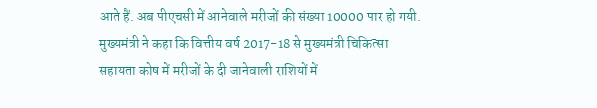आते हैं. अब पीएचसी में आनेवाले मरीजों की संख्या 10000 पार हो गयी.
मुख्यमंत्री ने कहा कि वित्तीय वर्ष 2017-18 से मुख्यमंत्री चिकित्सा सहायता कोष में मरीजों के दी जानेवाली राशियों में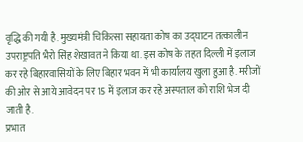वृद्धि की गयी है. मुख्यमंत्री चिकित्सा सहायता कोष का उद्घाटन तत्कालीन उपराष्ट्रपति भैरो सिंह शेखावत ने किया था. इस कोष के तहत दिल्ली में इलाज कर रहे बिहारवासियों के लिए बिहार भवन में भी कार्यालय खुला हुआ है. मरीजों की ओर से आये आवेदन पर 15 में इलाज कर रहे अस्पताल को राशि भेज दी जाती है.
प्रभात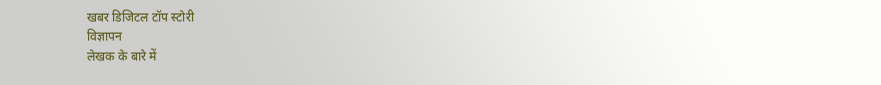खबर डिजिटल टॉप स्टोरी
विज्ञापन
लेखक के बारे में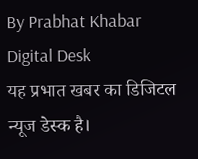By Prabhat Khabar Digital Desk
यह प्रभात खबर का डिजिटल न्यूज डेस्क है।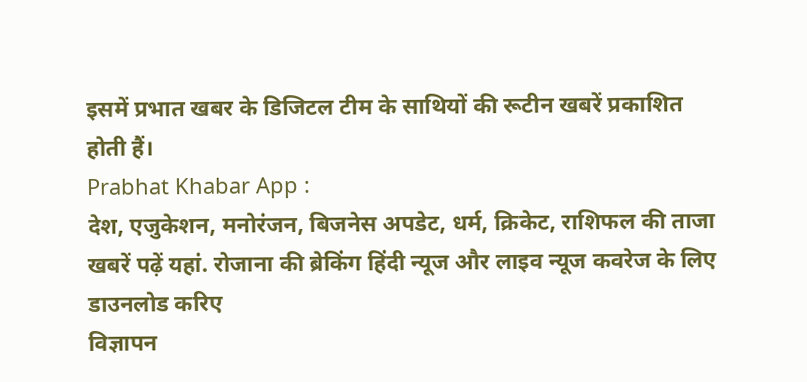इसमें प्रभात खबर के डिजिटल टीम के साथियों की रूटीन खबरें प्रकाशित होती हैं।
Prabhat Khabar App :
देश, एजुकेशन, मनोरंजन, बिजनेस अपडेट, धर्म, क्रिकेट, राशिफल की ताजा खबरें पढ़ें यहां. रोजाना की ब्रेकिंग हिंदी न्यूज और लाइव न्यूज कवरेज के लिए डाउनलोड करिए
विज्ञापन